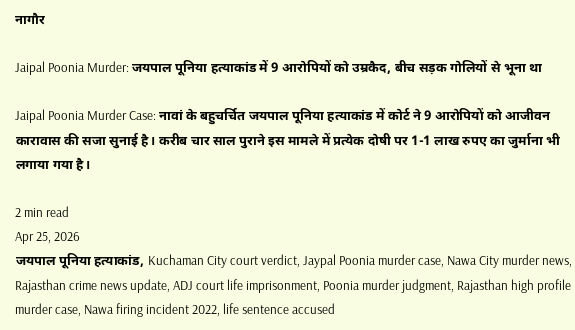नागौर

Jaipal Poonia Murder: जयपाल पूनिया हत्याकांड में 9 आरोपियों को उम्रकैद, बीच सड़क गोलियों से भूना था

Jaipal Poonia Murder Case: नावां के बहुचर्चित जयपाल पूनिया हत्याकांड में कोर्ट ने 9 आरोपियों को आजीवन कारावास की सजा सुनाई है। करीब चार साल पुराने इस मामले में प्रत्येक दोषी पर 1-1 लाख रुपए का जुर्माना भी लगाया गया है।

2 min read
Apr 25, 2026
जयपाल पूनिया हत्याकांड, Kuchaman City court verdict, Jaypal Poonia murder case, Nawa City murder news, Rajasthan crime news update, ADJ court life imprisonment, Poonia murder judgment, Rajasthan high profile murder case, Nawa firing incident 2022, life sentence accused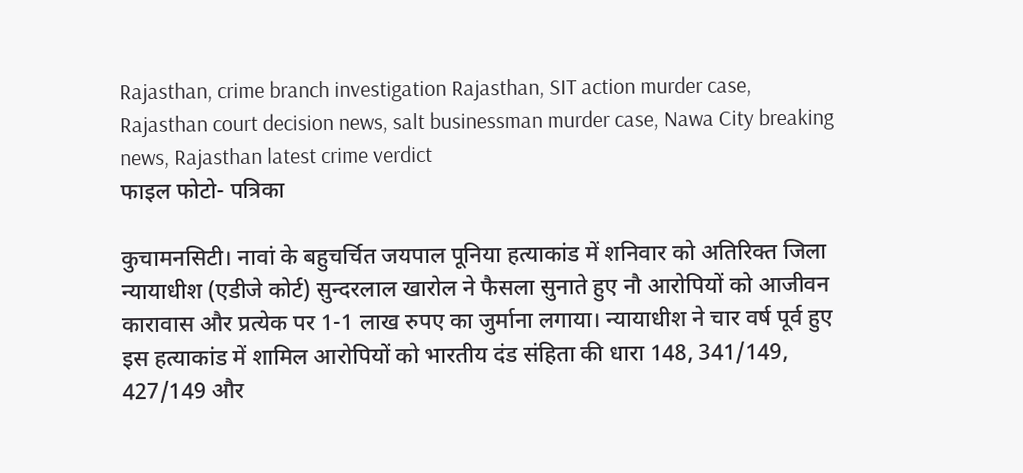Rajasthan, crime branch investigation Rajasthan, SIT action murder case, Rajasthan court decision news, salt businessman murder case, Nawa City breaking news, Rajasthan latest crime verdict
फाइल फोटो- पत्रिका

कुचामनसिटी। नावां के बहुचर्चित जयपाल पूनिया हत्याकांड में शनिवार को अतिरिक्त जिला न्यायाधीश (एडीजे कोर्ट) सुन्दरलाल खारोल ने फैसला सुनाते हुए नौ आरोपियों को आजीवन कारावास और प्रत्येक पर 1-1 लाख रुपए का जुर्माना लगाया। न्यायाधीश ने चार वर्ष पूर्व हुए इस हत्याकांड में शामिल आरोपियों को भारतीय दंड संहिता की धारा 148, 341/149, 427/149 और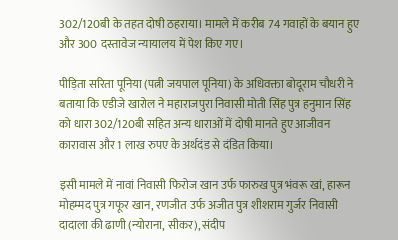302/120बी के तहत दोषी ठहराया। मामले में करीब 74 गवाहों के बयान हुए और 300 दस्तावेज न्यायालय में पेश किए गए।

पीड़िता सरिता पूनिया (पत्नी जयपाल पूनिया) के अधिवक्ता बोदूराम चौधरी ने बताया कि एडीजे खारोल ने महाराजपुरा निवासी मोती सिंह पुत्र हनुमान सिंह को धारा 302/120बी सहित अन्य धाराओं में दोषी मानते हुए आजीवन कारावास और 1 लाख रुपए के अर्थदंड से दंडित किया।

इसी मामले में नावां निवासी फिरोज खान उर्फ फारुख पुत्र भंवरू खां, हारून मोहम्मद पुत्र गफूर खान, रणजीत उर्फ अजीत पुत्र शीशराम गुर्जर निवासी दादाला की ढाणी (न्योराना, सीकर), संदीप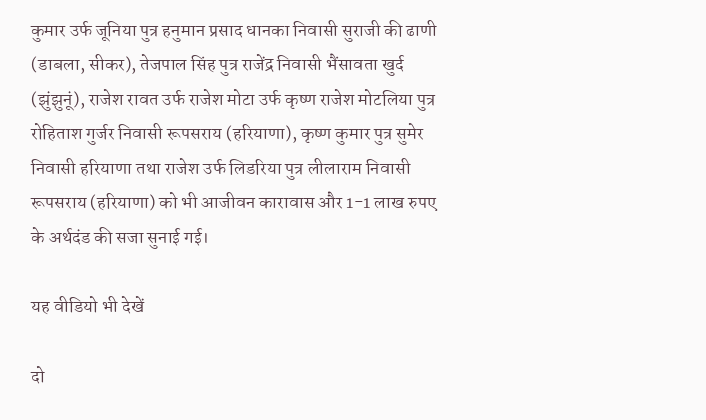कुमार उर्फ जूनिया पुत्र हनुमान प्रसाद धानका निवासी सुराजी की ढाणी (डाबला, सीकर), तेजपाल सिंह पुत्र राजेंद्र निवासी भैंसावता खुर्द (झुंझुनूं), राजेश रावत उर्फ राजेश मोटा उर्फ कृष्ण राजेश मोटलिया पुत्र रोहिताश गुर्जर निवासी रूपसराय (हरियाणा), कृष्ण कुमार पुत्र सुमेर निवासी हरियाणा तथा राजेश उर्फ लिडरिया पुत्र लीलाराम निवासी रूपसराय (हरियाणा) को भी आजीवन कारावास और 1-1 लाख रुपए के अर्थदंड की सजा सुनाई गई।

यह वीडियो भी देखें

दो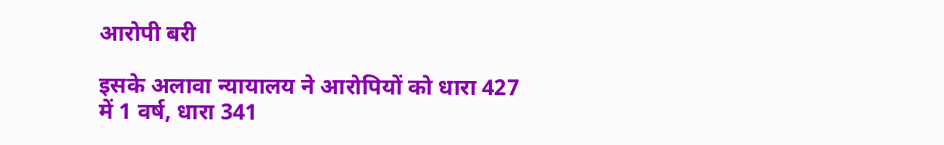आरोपी बरी

इसके अलावा न्यायालय ने आरोपियों को धारा 427 में 1 वर्ष, धारा 341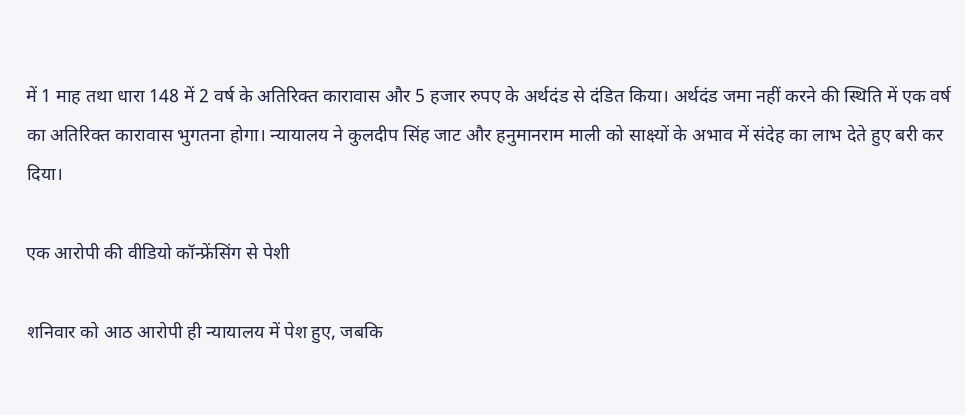में 1 माह तथा धारा 148 में 2 वर्ष के अतिरिक्त कारावास और 5 हजार रुपए के अर्थदंड से दंडित किया। अर्थदंड जमा नहीं करने की स्थिति में एक वर्ष का अतिरिक्त कारावास भुगतना होगा। न्यायालय ने कुलदीप सिंह जाट और हनुमानराम माली को साक्ष्यों के अभाव में संदेह का लाभ देते हुए बरी कर दिया।

एक आरोपी की वीडियो कॉन्फ्रेंसिंग से पेशी

शनिवार को आठ आरोपी ही न्यायालय में पेश हुए, जबकि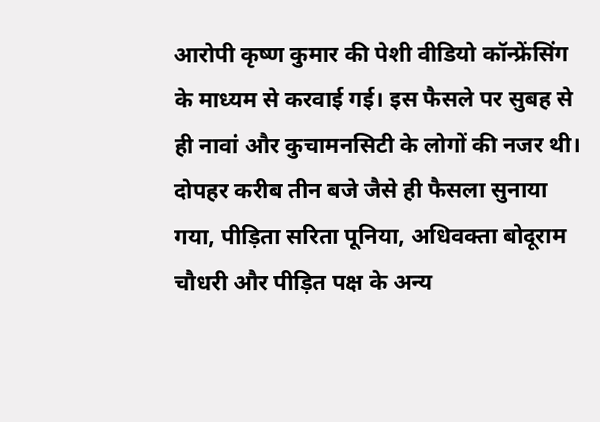आरोपी कृष्ण कुमार की पेशी वीडियो कॉन्फ्रेंसिंग के माध्यम से करवाई गई। इस फैसले पर सुबह से ही नावां और कुचामनसिटी के लोगों की नजर थी। दोपहर करीब तीन बजे जैसे ही फैसला सुनाया गया, पीड़िता सरिता पूनिया, अधिवक्ता बोदूराम चौधरी और पीड़ित पक्ष के अन्य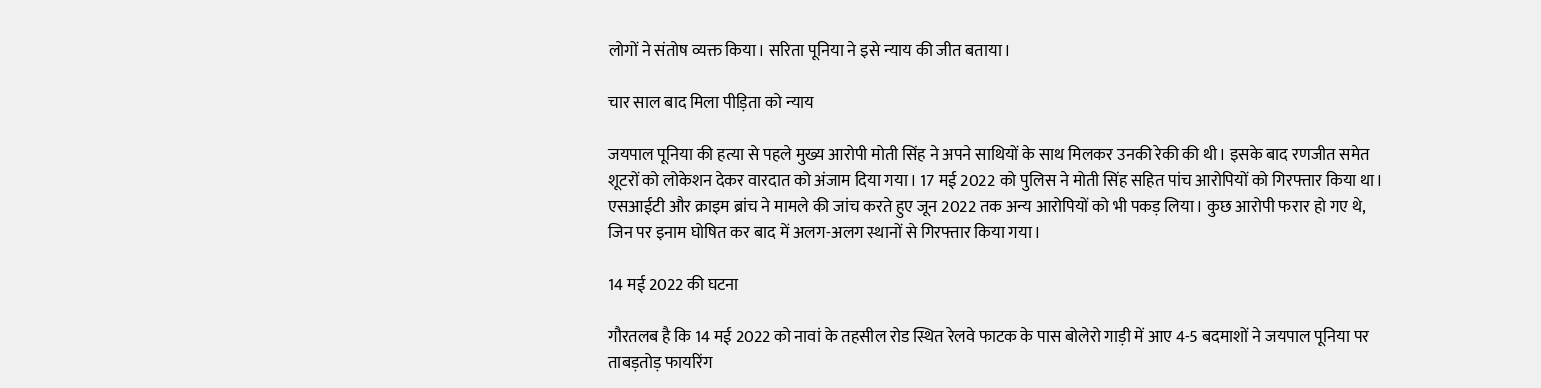लोगों ने संतोष व्यक्त किया। सरिता पूनिया ने इसे न्याय की जीत बताया।

चार साल बाद मिला पीड़िता को न्याय

जयपाल पूनिया की हत्या से पहले मुख्य आरोपी मोती सिंह ने अपने साथियों के साथ मिलकर उनकी रेकी की थी। इसके बाद रणजीत समेत शूटरों को लोकेशन देकर वारदात को अंजाम दिया गया। 17 मई 2022 को पुलिस ने मोती सिंह सहित पांच आरोपियों को गिरफ्तार किया था। एसआईटी और क्राइम ब्रांच ने मामले की जांच करते हुए जून 2022 तक अन्य आरोपियों को भी पकड़ लिया। कुछ आरोपी फरार हो गए थे, जिन पर इनाम घोषित कर बाद में अलग-अलग स्थानों से गिरफ्तार किया गया।

14 मई 2022 की घटना

गौरतलब है कि 14 मई 2022 को नावां के तहसील रोड स्थित रेलवे फाटक के पास बोलेरो गाड़ी में आए 4-5 बदमाशों ने जयपाल पूनिया पर ताबड़तोड़ फायरिंग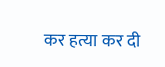कर हत्या कर दी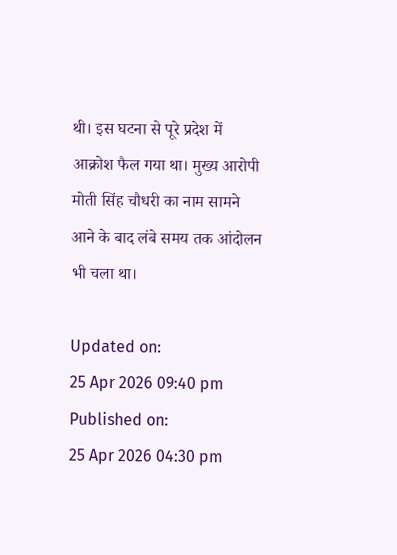थी। इस घटना से पूरे प्रदेश में आक्रोश फैल गया था। मुख्य आरोपी मोती सिंह चौधरी का नाम सामने आने के बाद लंबे समय तक आंदोलन भी चला था।

Updated on:
25 Apr 2026 09:40 pm
Published on:
25 Apr 2026 04:30 pm